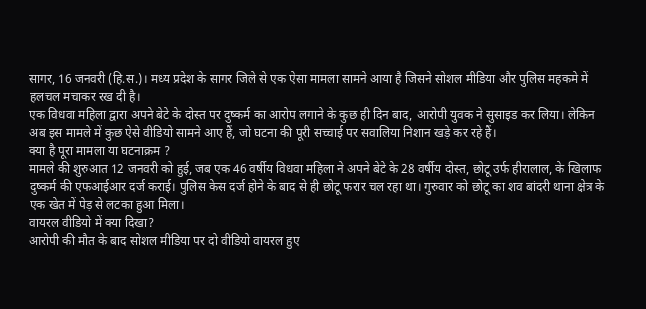सागर, 16 जनवरी (हि.स.)। मध्य प्रदेश के सागर जिले से एक ऐसा मामला सामने आया है जिसने सोशल मीडिया और पुलिस महकमे में हलचल मचाकर रख दी है।
एक विधवा महिला द्वारा अपने बेटे के दोस्त पर दुष्कर्म का आरोप लगाने के कुछ ही दिन बाद, आरोपी युवक ने सुसाइड कर लिया। लेकिन अब इस मामले में कुछ ऐसे वीडियो सामने आए हैं, जो घटना की पूरी सच्चाई पर सवालिया निशान खड़े कर रहे हैं।
क्या है पूरा मामला या घटनाक्रम ?
मामले की शुरुआत 12 जनवरी को हुई, जब एक 46 वर्षीय विधवा महिला ने अपने बेटे के 28 वर्षीय दोस्त, छोटू उर्फ हीरालाल, के खिलाफ दुष्कर्म की एफआईआर दर्ज कराई। पुलिस केस दर्ज होने के बाद से ही छोटू फरार चल रहा था। गुरुवार को छोटू का शव बांदरी थाना क्षेत्र के एक खेत में पेड़ से लटका हुआ मिला।
वायरल वीडियो में क्या दिखा?
आरोपी की मौत के बाद सोशल मीडिया पर दो वीडियो वायरल हुए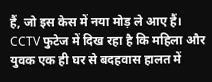हैं, जो इस केस में नया मोड़ ले आए हैं। CCTV फुटेज में दिख रहा है कि महिला और युवक एक ही घर से बदहवास हालत में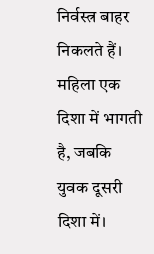निर्वस्त्र बाहर निकलते हैं। महिला एक दिशा में भागती है, जबकि युवक दूसरी दिशा में।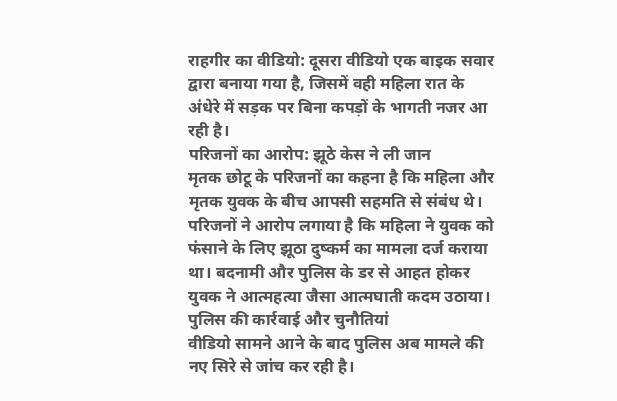राहगीर का वीडियो: दूसरा वीडियो एक बाइक सवार द्वारा बनाया गया है, जिसमें वही महिला रात के अंधेरे में सड़क पर बिना कपड़ों के भागती नजर आ रही है।
परिजनों का आरोप: झूठे केस ने ली जान
मृतक छोटू के परिजनों का कहना है कि महिला और मृतक युवक के बीच आपसी सहमति से संबंध थे। परिजनों ने आरोप लगाया है कि महिला ने युवक को फंसाने के लिए झूठा दुष्कर्म का मामला दर्ज कराया था। बदनामी और पुलिस के डर से आहत होकर युवक ने आत्महत्या जैसा आत्मघाती कदम उठाया। पुलिस की कार्रवाई और चुनौतियां
वीडियो सामने आने के बाद पुलिस अब मामले की नए सिरे से जांच कर रही है।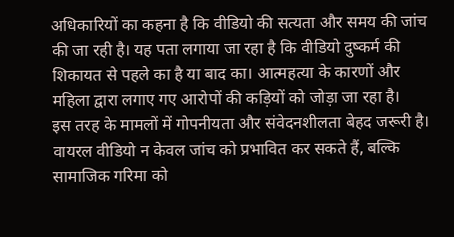अधिकारियों का कहना है कि वीडियो की सत्यता और समय की जांच की जा रही है। यह पता लगाया जा रहा है कि वीडियो दुष्कर्म की शिकायत से पहले का है या बाद का। आत्महत्या के कारणों और महिला द्वारा लगाए गए आरोपों की कड़ियों को जोड़ा जा रहा है।
इस तरह के मामलों में गोपनीयता और संवेदनशीलता बेहद जरूरी है। वायरल वीडियो न केवल जांच को प्रभावित कर सकते हैं, बल्कि सामाजिक गरिमा को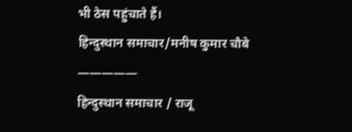भी ठेस पहुंचाते हैं।
हिन्दुस्थान समाचार/मनीष कुमार चौबे
—————
हिन्दुस्थान समाचार / राजू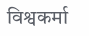विश्वकर्मा